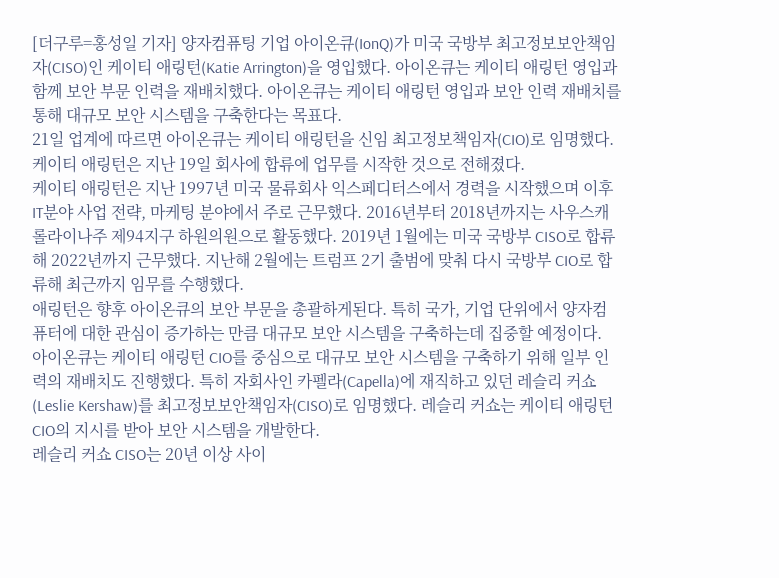[더구루=홍성일 기자] 양자컴퓨팅 기업 아이온큐(IonQ)가 미국 국방부 최고정보보안책임자(CISO)인 케이티 애링턴(Katie Arrington)을 영입했다. 아이온큐는 케이티 애링턴 영입과 함께 보안 부문 인력을 재배치했다. 아이온큐는 케이티 애링턴 영입과 보안 인력 재배치를 통해 대규모 보안 시스템을 구축한다는 목표다.
21일 업계에 따르면 아이온큐는 케이티 애링턴을 신임 최고정보책임자(CIO)로 임명했다. 케이티 애링턴은 지난 19일 회사에 합류에 업무를 시작한 것으로 전해졌다.
케이티 애링턴은 지난 1997년 미국 물류회사 익스페디터스에서 경력을 시작했으며 이후 IT분야 사업 전략, 마케팅 분야에서 주로 근무했다. 2016년부터 2018년까지는 사우스캐롤라이나주 제94지구 하원의원으로 활동했다. 2019년 1월에는 미국 국방부 CISO로 합류해 2022년까지 근무했다. 지난해 2월에는 트럼프 2기 출범에 맞춰 다시 국방부 CIO로 합류해 최근까지 임무를 수행했다.
애링턴은 향후 아이온큐의 보안 부문을 총괄하게된다. 특히 국가, 기업 단위에서 양자컴퓨터에 대한 관심이 증가하는 만큼 대규모 보안 시스템을 구축하는데 집중할 예정이다.
아이온큐는 케이티 애링턴 CIO를 중심으로 대규모 보안 시스템을 구축하기 위해 일부 인력의 재배치도 진행했다. 특히 자회사인 카펠라(Capella)에 재직하고 있던 레슬리 커쇼(Leslie Kershaw)를 최고정보보안책임자(CISO)로 임명했다. 레슬리 커쇼는 케이티 애링턴 CIO의 지시를 받아 보안 시스템을 개발한다.
레슬리 커쇼 CISO는 20년 이상 사이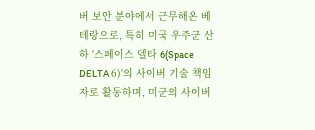버 보안 분야에서 근무해온 베테랑으로, 특히 미국 우주군 산하 '스페이스 델타 6(Space DELTA 6)'의 사이버 기술 책임자로 활동하며, 미군의 사이버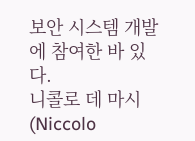보안 시스템 개발에 참여한 바 있다.
니콜로 데 마시(Niccolo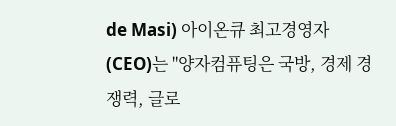de Masi) 아이온큐 최고경영자(CEO)는 "양자컴퓨팅은 국방, 경제 경쟁력, 글로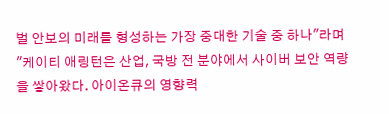벌 안보의 미래를 형성하는 가장 중대한 기술 중 하나"라며 "케이티 애링턴은 산업, 국방 전 분야에서 사이버 보안 역량을 쌓아왔다. 아이온큐의 영향력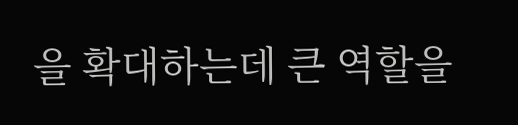을 확대하는데 큰 역할을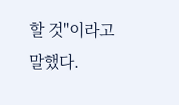할 것"이라고 말했다.